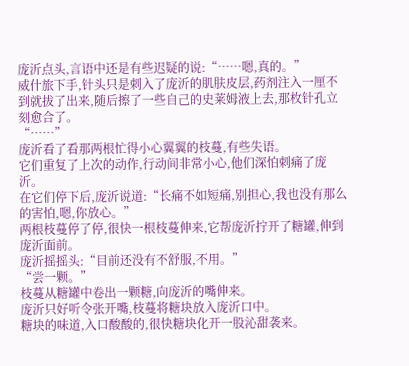庞沂点头,言语中还是有些迟疑的说:“……嗯,真的。”
威什旅下手,针头只是刺入了庞沂的肌肤皮层,药剂注入一厘不到就拔了出来,随后擦了一些自己的史莱姆液上去,那枚针孔立刻愈合了。
“……”
庞沂看了看那两根忙得小心翼翼的枝蔓,有些失语。
它们重复了上次的动作,行动间非常小心,他们深怕刺痛了庞沂。
在它们停下后,庞沂说道:“长痛不如短痛,别担心,我也没有那么的害怕,嗯,你放心。”
两根枝蔓停了停,很快一根枝蔓伸来,它帮庞沂拧开了糖罐,伸到庞沂面前。
庞沂摇摇头:“目前还没有不舒服,不用。”
“尝一颗。”
枝蔓从糖罐中卷出一颗糖,向庞沂的嘴伸来。
庞沂只好听令张开嘴,枝蔓将糖块放入庞沂口中。
糖块的味道,入口酸酸的,很快糖块化开一股沁甜袭来。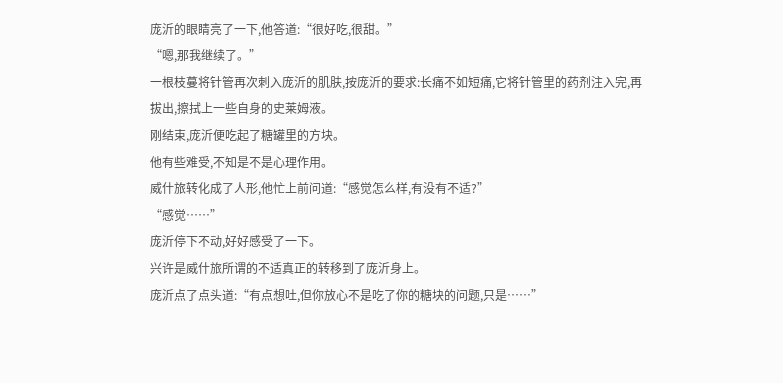庞沂的眼睛亮了一下,他答道:“很好吃,很甜。”
“嗯,那我继续了。”
一根枝蔓将针管再次刺入庞沂的肌肤,按庞沂的要求:长痛不如短痛,它将针管里的药剂注入完,再拔出,擦拭上一些自身的史莱姆液。
刚结束,庞沂便吃起了糖罐里的方块。
他有些难受,不知是不是心理作用。
威什旅转化成了人形,他忙上前问道:“感觉怎么样,有没有不适?”
“感觉……”
庞沂停下不动,好好感受了一下。
兴许是威什旅所谓的不适真正的转移到了庞沂身上。
庞沂点了点头道:“有点想吐,但你放心不是吃了你的糖块的问题,只是……”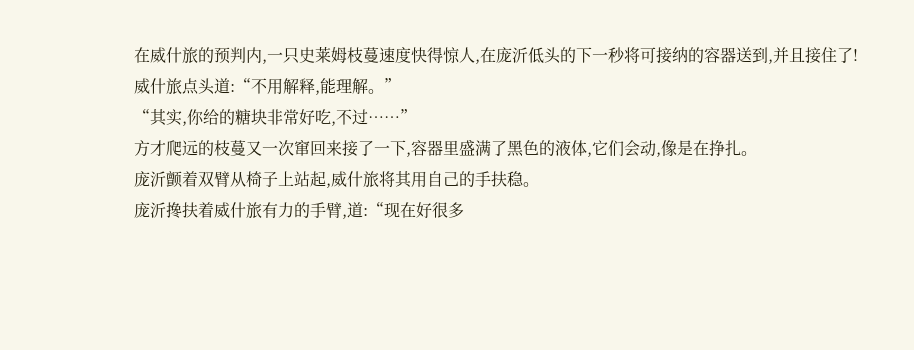在威什旅的预判内,一只史莱姆枝蔓速度快得惊人,在庞沂低头的下一秒将可接纳的容器送到,并且接住了!
威什旅点头道:“不用解释,能理解。”
“其实,你给的糖块非常好吃,不过……”
方才爬远的枝蔓又一次窜回来接了一下,容器里盛满了黑色的液体,它们会动,像是在挣扎。
庞沂颤着双臂从椅子上站起,威什旅将其用自己的手扶稳。
庞沂搀扶着威什旅有力的手臂,道:“现在好很多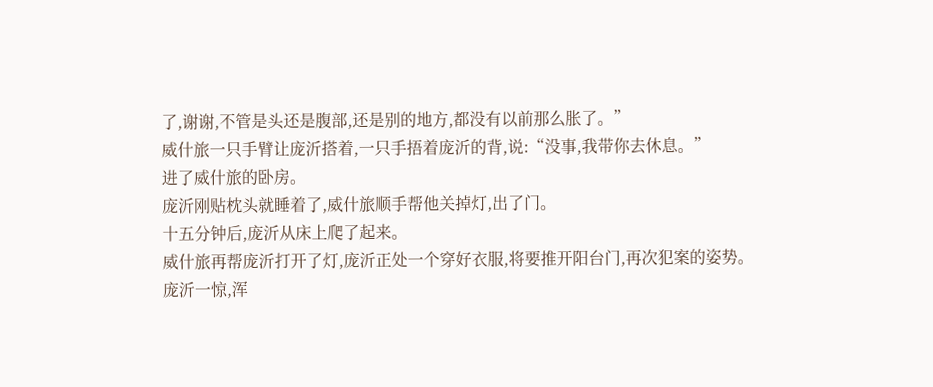了,谢谢,不管是头还是腹部,还是别的地方,都没有以前那么胀了。”
威什旅一只手臂让庞沂搭着,一只手捂着庞沂的背,说:“没事,我带你去休息。”
进了威什旅的卧房。
庞沂刚贴枕头就睡着了,威什旅顺手帮他关掉灯,出了门。
十五分钟后,庞沂从床上爬了起来。
威什旅再帮庞沂打开了灯,庞沂正处一个穿好衣服,将要推开阳台门,再次犯案的姿势。
庞沂一惊,浑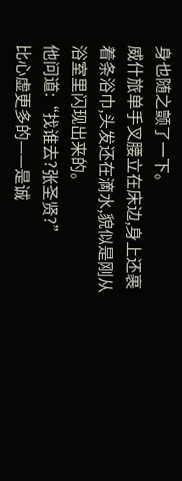身也随之颤了一下。
威什旅单手叉腰立在床边,身上还裹着条浴巾,头发还在滴水,貌似是刚从浴室里闪现出来的。
他问道:“找谁去?张圣贤?”
比心虚更多的——是诚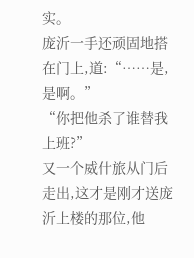实。
庞沂一手还顽固地搭在门上,道:“……是,是啊。”
“你把他杀了谁替我上班?”
又一个威什旅从门后走出,这才是刚才送庞沂上楼的那位,他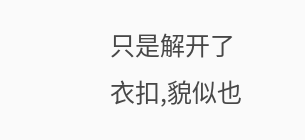只是解开了衣扣,貌似也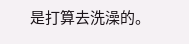是打算去洗澡的。